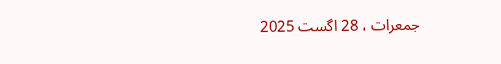جمعرات ، 28 اگست 2025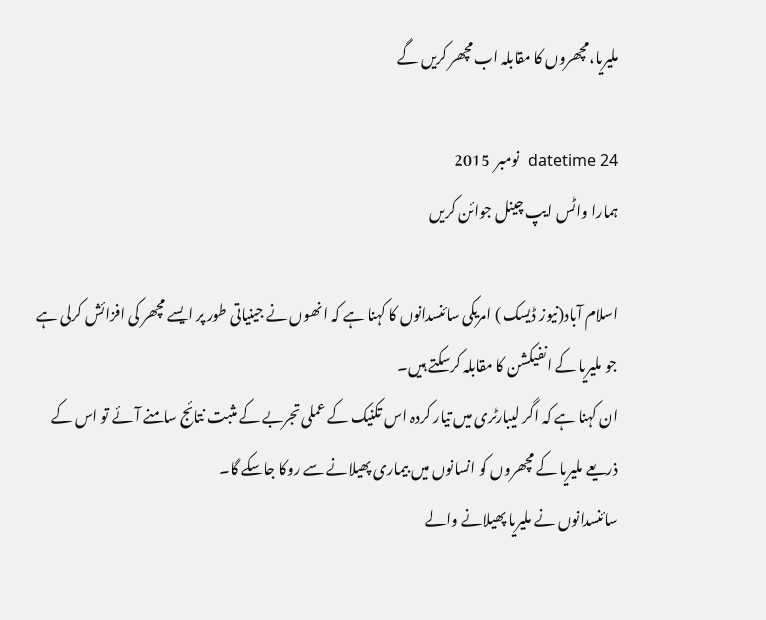ملیریا،مچھروں کا مقابلہ اب مچھر کریں گے

datetime 24  نومبر  2015
ہمارا واٹس ایپ چینل جوائن کریں

اسلام آباد(نیوز ڈیسک ) امریکی سائنسدانوں کا کہنا ہے کہ انھوں نے جینیاتی طور پر ایسے مچھر کی افزائش کرلی ہے جو ملیریا کے انفیکشن کا مقابلہ کرسکتے ہیں۔
ان کہنا ہے کہ اگر لیبارٹری میں تیار کردہ اس تکنیک کے عملی تجربے کے مثبت نتائج سامنے آئے تو اس کے ذریعے ملیریا کے مچھروں کو انسانوں میں بیماری پھیلانے سے روکا جاسکے گا۔
سائنسدانوں نے ملیریا پھیلانے والے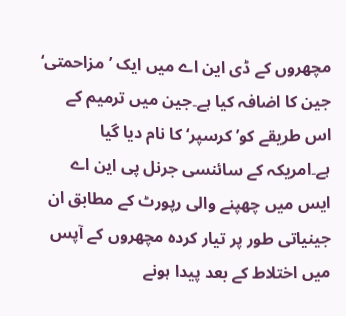مچھروں کے ڈی این اے میں ایک ’مزاحمتی‘ جین کا اضافہ کیا ہے۔جین میں ترمیم کے اس طریقے کو’ کرسپر‘ کا نام دیا گیا ہے۔امریکہ کے سائنسی جرنل پی این اے ایس میں چھپنے والی رپورٹ کے مطابق ان جینیاتی طور پر تیار کردہ مچھروں کے آپس میں اختلاط کے بعد پیدا ہونے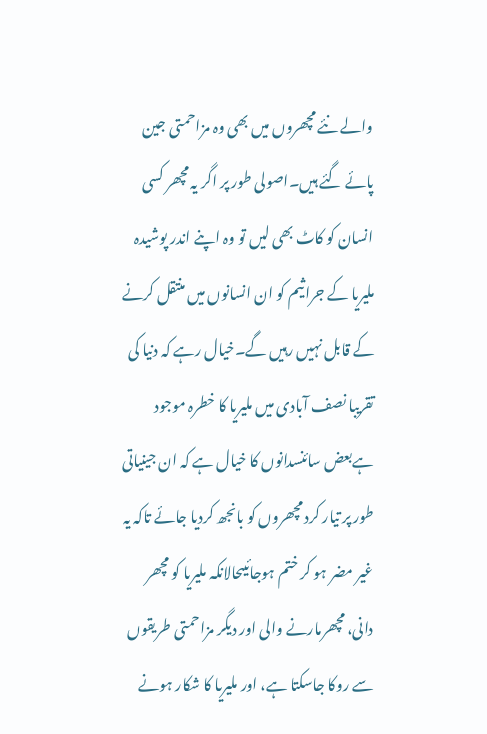والے نئے مچھروں میں بھی وہ مزاحمتی جین پائے گئے ہیں۔اصولی طور پر اگر یہ مچھر کسی انسان کو کاٹ بھی لیں تو وہ اپنے اندر پوشیدہ ملیریا کے جراثیم کو ان انسانوں میں منتقل کرنے کے قابل نہیں رہیں گے۔خیال رہے کہ دنیا کی تقریبا نصف آبادی میں ملیریا کا خطرہ موجود ہےبعض سائنسدانوں کا خیال ہے کہ ان جینیاتی طور پر تیار کرد مچھروں کو بانجھ کردیا جائے تاکہ یہ غیر مضر ہو کر ختم ہوجائیںحالانکہ ملیریا کو مچھر دانی، مچھرمارنے والی اور دیگر مزاحمتی طریقوں سے روکا جاسکتا ہے، اور ملیریا کا شکار ہونے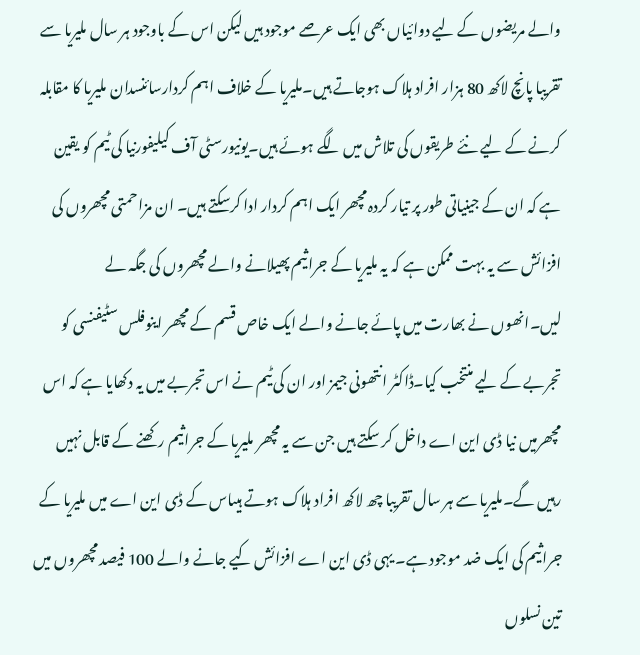والے مریضوں کے لیے دوائیاں بھی ایک عرصے موجود ہیں لیکن اس کے باوجود ہر سال ملیریا سے تقریبا پانچ لاکھ 80 ہزار افراد ہلاک ہوجاتے ہیں۔ملیریا کے خلاف اہم کردارسائنسدان ملیریا کا مقابلہ کرنے کے لیے نئے طریقوں کی تلاش میں لگے ہوئے ہیں۔یونیورسٹی آف کیلیفورنیا کی ٹیم کو یقین ہے کہ ان کے جینیاتی طور پر تیار کردہ مچھر ایک اہم کردار ادا کرسکتے ہیں۔ ان مزاحمتی مچھروں کی افزائش سے یہ بہت ممکن ہے کہ یہ ملیریا کے جراثیم پھیلانے والے مچھروں کی جگہ لے لیں۔انھوں نے بھارت میں پائے جانے والے ایک خاص قسم کے مچھر اینوفلس سٹیفنسی کو تجربے کے لیے منتخب کیا۔ڈاکٹر انتھونی جیمز اور ان کی ٹیم نے اس تجربے میں یہ دکھایا ہے کہ اس مچھرمیں نیا ڈی این اے داخل کر سکتے ہیں جن سے یہ مچھر ملیریا کے جراثیم رکھنے کے قابل نہیں رہیں گے۔ملیریا سے ہر سال تقریبا چھ لاکھ افراد ہلاک ہوتے ہیںاس کے ڈی این اے میں ملیریا کے جراثیم کی ایک ضد موجود ہے۔ یہی ڈی این اے افزائش کیے جانے والے 100 فیصد مچھروں میں تین نسلوں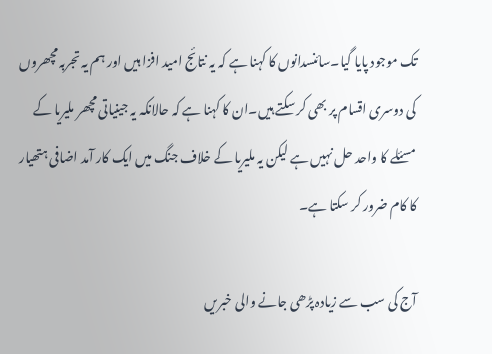تک موجود پایا گیا۔سائنسدانوں کا کہنا ہے کہ یہ نتائج امید افزا ہیں اور ہم یہ تجربہ مچھروں کی دوسری اقسام پر بھی کر سکتے ہیں۔ان کا کہنا ہے کہ حالانکہ یہ جینیاتی مچھر ملیریا کے مسئلے کا واحد حل نہیں ہے لیکن یہ ملیریا کے خلاف جنگ میں ایک کار آمد اضافی ہتھیار کا کام ضرور کر سکتا ہے۔

آج کی سب سے زیادہ پڑھی جانے والی خبریں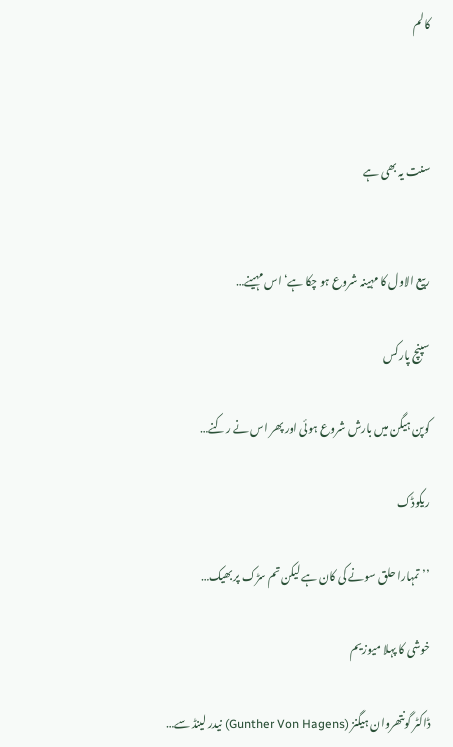کالم



سنت یہ بھی ہے


ربیع الاول کا مہینہ شروع ہو چکا ہے‘ اس مہینے…

سپنچ پارکس

کوپن ہیگن میں بارش شروع ہوئی اور پھر اس نے رکنے…

ریکوڈک

’’تمہارا حلق سونے کی کان ہے لیکن تم سڑک پر بھیک…

خوشی کا پہلا میوزیم

ڈاکٹر گونتھروان ہیگنز (Gunther Von Hagens) نیدر لینڈ سے…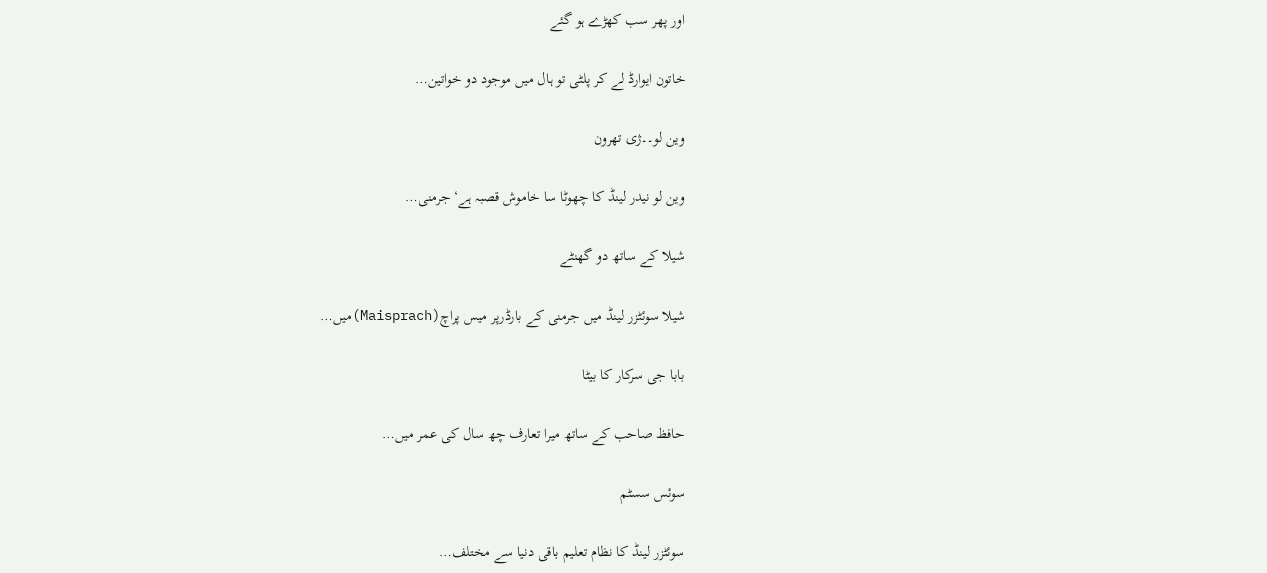اور پھر سب کھڑے ہو گئے

خاتون ایوارڈ لے کر پلٹی تو ہال میں موجود دو خواتین…

وین لو۔۔ژی تھرون

وین لو نیدر لینڈ کا چھوٹا سا خاموش قصبہ ہے‘ جرمنی…

شیلا کے ساتھ دو گھنٹے

شیلا سوئٹزر لینڈ میں جرمنی کے بارڈرپر میس پراچ(Maisprach)میں…

بابا جی سرکار کا بیٹا

حافظ صاحب کے ساتھ میرا تعارف چھ سال کی عمر میں…

سوئس سسٹم

سوئٹزر لینڈ کا نظام تعلیم باقی دنیا سے مختلف…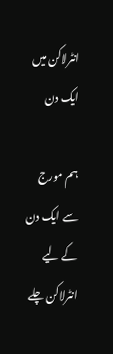انٹرلاکن میں ایک دن

ہم مورج سے ایک دن کے لیے انٹرلاکن چلے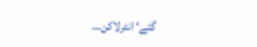گئے‘ انٹرلاکن…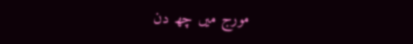مورج میں چھ دن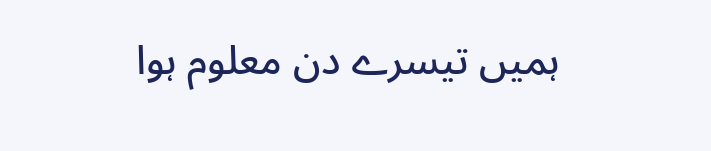ہمیں تیسرے دن معلوم ہوا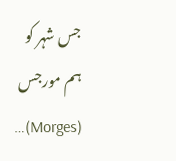جس شہر کو ہم مورجس (Morges)…